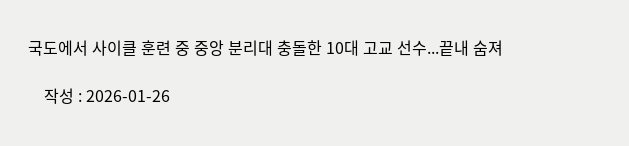국도에서 사이클 훈련 중 중앙 분리대 충돌한 10대 고교 선수...끝내 숨져

    작성 : 2026-01-26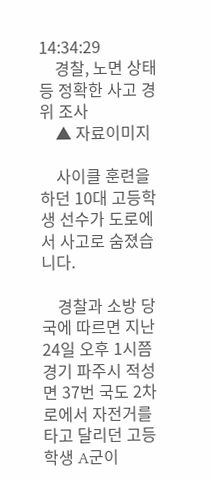14:34:29
    경찰, 노면 상태 등 정확한 사고 경위 조사
    ▲ 자료이미지

    사이클 훈련을 하던 10대 고등학생 선수가 도로에서 사고로 숨졌습니다.

    경찰과 소방 당국에 따르면 지난 24일 오후 1시쯤 경기 파주시 적성면 37번 국도 2차로에서 자전거를 타고 달리던 고등학생 A군이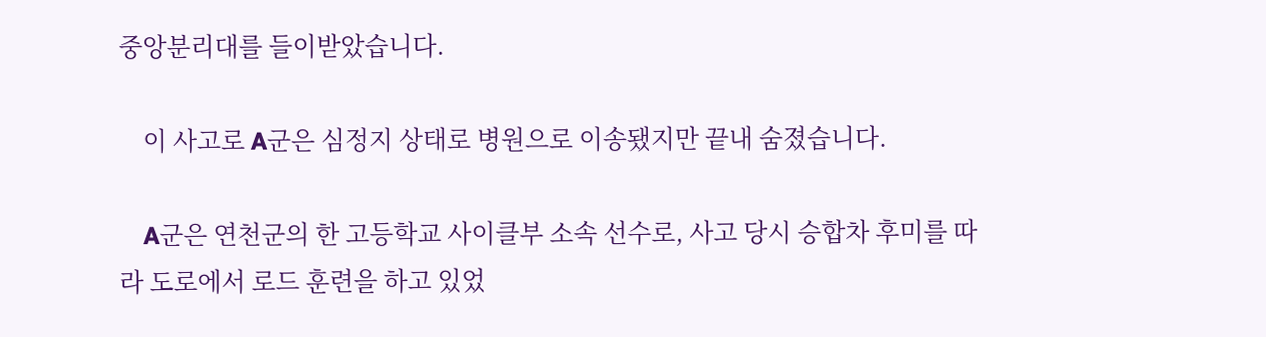중앙분리대를 들이받았습니다.

    이 사고로 A군은 심정지 상태로 병원으로 이송됐지만 끝내 숨졌습니다.

    A군은 연천군의 한 고등학교 사이클부 소속 선수로, 사고 당시 승합차 후미를 따라 도로에서 로드 훈련을 하고 있었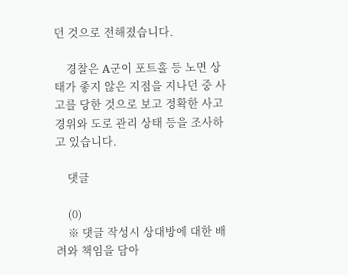던 것으로 전해졌습니다.

    경찰은 A군이 포트홀 등 노면 상태가 좋지 않은 지점을 지나던 중 사고를 당한 것으로 보고 정확한 사고 경위와 도로 관리 상태 등을 조사하고 있습니다.

    댓글

    (0)
    ※ 댓글 작성시 상대방에 대한 배려와 책임을 담아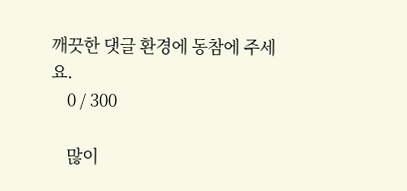깨끗한 댓글 환경에 동참에 주세요.
    0 / 300

    많이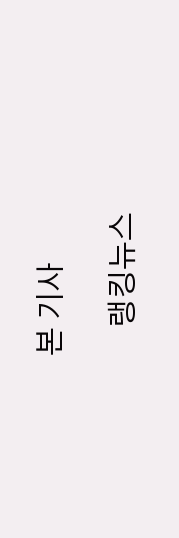본 기사

    랭킹뉴스